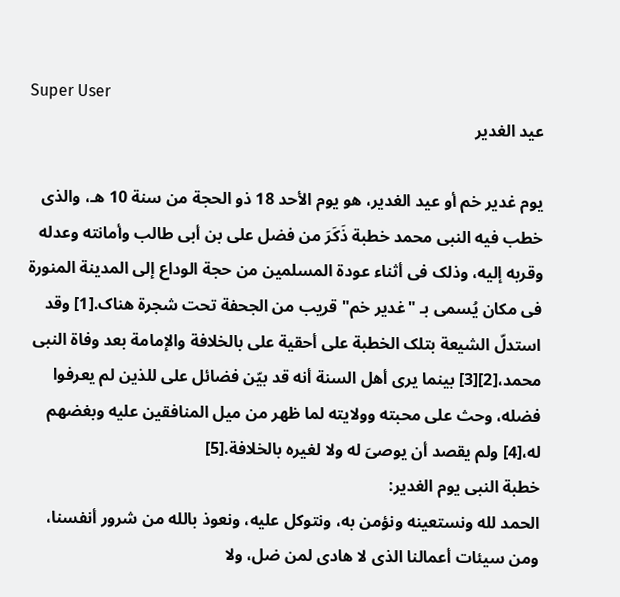Super User
عید الغدیر

یوم غدیر خم أو عید الغدیر، هو یوم الأحد 18 ذو الحجة من سنة 10 هـ، والذی خطب فیه النبی محمد خطبة ذَکَرَ من فضل علی بن أبی طالب وأمانته وعدله وقربه إلیه، وذلک فی أثناء عودة المسلمین من حجة الوداع إلى المدینة المنورة فی مکان یُسمى بـ "غدیر خم" قریب من الجحفة تحت شجرة هناک.[1] وقد استدلّ الشیعة بتلک الخطبة على أحقیة علی بالخلافة والإمامة بعد وفاة النبی محمد،[2][3] بینما یرى أهل السنة أنه قد بیّن فضائل علی للذین لم یعرفوا فضله، وحث على محبته وولایته لما ظهر من میل المنافقین علیه وبغضهم له،[4] ولم یقصد أن یوصیَ له ولا لغیره بالخلافة.[5]
خطبة النبی یوم الغدیر:
الحمد لله ونستعینه ونؤمن به، ونتوکل علیه، ونعوذ بالله من شرور أنفسنا، ومن سیئات أعمالنا الذی لا هادی لمن ضل، ولا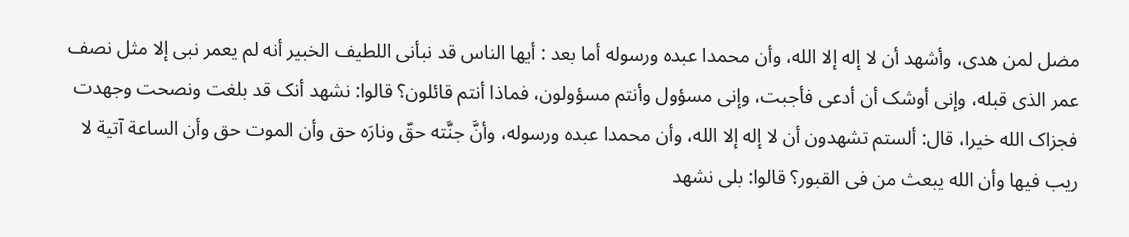مضل لمن هدى، وأشهد أن لا إله إلا الله، وأن محمدا عبده ورسوله أما بعد : أیها الناس قد نبأنی اللطیف الخبیر أنه لم یعمر نبی إلا مثل نصف عمر الذی قبله، وإنی أوشک أن أدعى فأجبت، وإنی مسؤول وأنتم مسؤولون، فماذا أنتم قائلون؟ قالوا: نشهد أنک قد بلغت ونصحت وجهدت فجزاک الله خیرا، قال: ألستم تشهدون أن لا إله إلا الله، وأن محمدا عبده ورسوله، وأنَّ جنَّته حقّ ونارَه حق وأن الموت حق وأن الساعة آتیة لا ریب فیها وأن الله یبعث من فی القبور؟ قالوا: بلى نشهد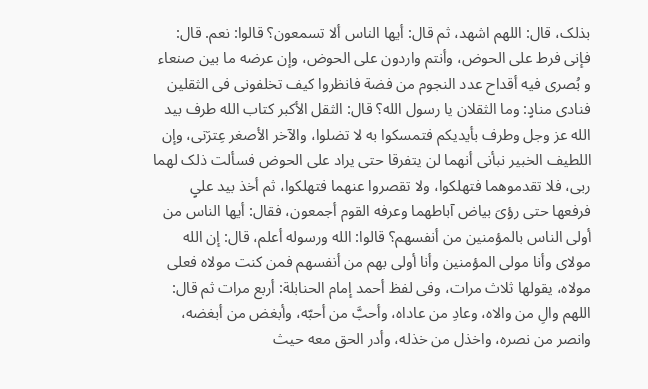بذلک، قال: اللهم اشهد، ثم قال: أیها الناس ألا تسمعون؟ قالوا: نعم. قال: فإنی فرط على الحوض، وأنتم واردون علی الحوض، وإن عرضه ما بین صنعاء و بُصرى فیه أقداح عدد النجوم من فضة فانظروا کیف تخلفونی فی الثقلین فنادى منادٍ: وما الثقلان یا رسول الله؟ قال: الثقل الأکبر کتاب الله طرف بید الله عز وجل وطرف بأیدیکم فتمسکوا به لا تضلوا، والآخر الأصغر عِترَتی، وإن اللطیف الخبیر نبأنی أنهما لن یتفرقا حتى یراد على الحوض فسألت ذلک لهما ربی، فلا تقدموهما فتهلکوا، ولا تقصروا عنهما فتهلکوا، ثم أخذ بید علیٍ فرفعها حتى رؤیَ بیاض آباطهما وعرفه القوم أجمعون، فقال: أیها الناس من أولى الناس بالمؤمنین من أنفسهم؟ قالوا: الله ورسوله أعلم، قال: إن الله مولای وأنا مولى المؤمنین وأنا أولى بهم من أنفسهم فمن کنت مولاه فعلی مولاه، یقولها ثلاث مرات، وفی لفظ أحمد إمام الحنابلة: أربع مرات ثم قال: اللهم والِ من والاه، وعادِ من عاداه، وأحبَّ من أحبّه، وأبغض من أبغضه، وانصر من نصره، واخذل من خذله، وأدر الحق معه حیث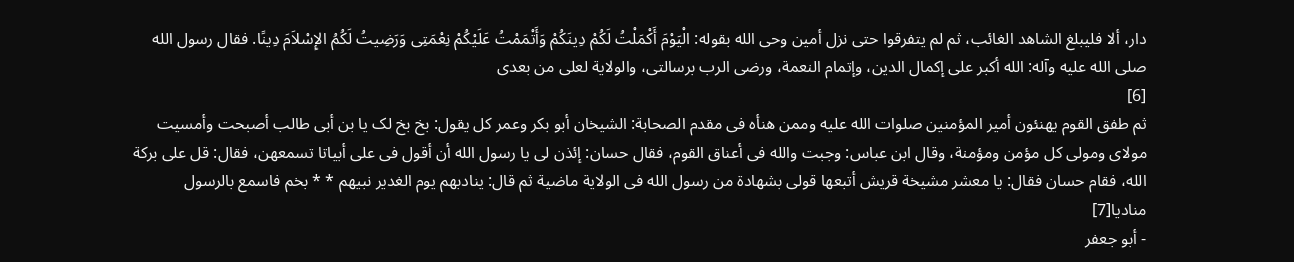دار، ألا فلیبلغ الشاهد الغائب، ثم لم یتفرقوا حتى نزل أمین وحی الله بقوله: الْیَوْمَ أَکْمَلْتُ لَکُمْ دِینَکُمْ وَأَتْمَمْتُ عَلَیْکُمْ نِعْمَتِی وَرَضِیتُ لَکُمُ الإِسْلاَمَ دِینًا. فقال رسول الله صلى الله علیه وآله: الله أکبر على إکمال الدین، وإتمام النعمة، ورضى الرب برسالتی، والولایة لعلی من بعدی
[6]
ثم طفق القوم یهنئون أمیر المؤمنین صلوات الله علیه وممن هنأه فی مقدم الصحابة: الشیخان أبو بکر وعمر کل یقول: بخ بخ لک یا بن أبی طالب أصبحت وأمسیت مولای ومولى کل مؤمن ومؤمنة، وقال ابن عباس: وجبت والله فی أعناق القوم، فقال حسان: إئذن لی یا رسول الله أن أقول فی علی أبیاتا تسمعهن، فقال: قل على برکة الله، فقام حسان فقال: یا معشر مشیخة قریش أتبعها قولی بشهادة من رسول الله فی الولایة ماضیة ثم قال: ینادبهم یوم الغدیر نبیهم * * بخم فاسمع بالرسول منادیا[7]
- أبو جعفر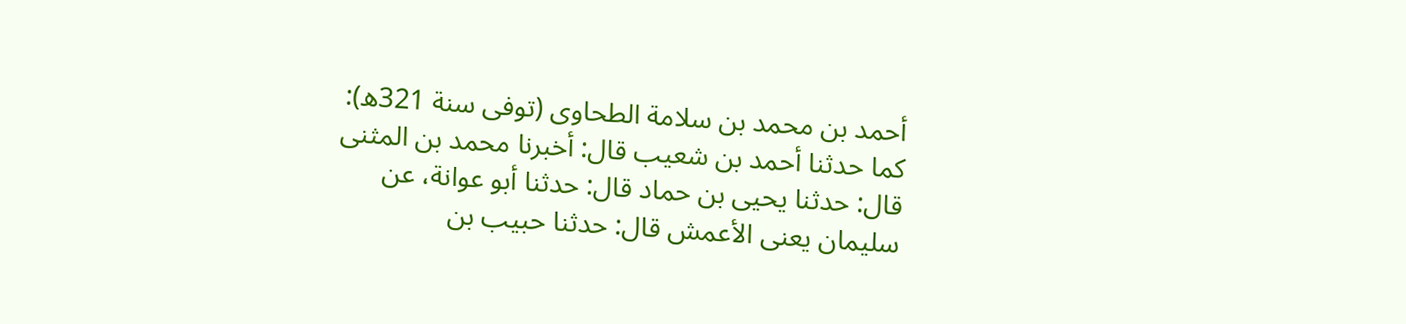أحمد بن محمد بن سلامة الطحاوی (توفی سنة 321ھ):
کما حدثنا أحمد بن شعیب قال: أخبرنا محمد بن المثنى قال: حدثنا یحیى بن حماد قال: حدثنا أبو عوانة، عن سلیمان یعنی الأعمش قال: حدثنا حبیب بن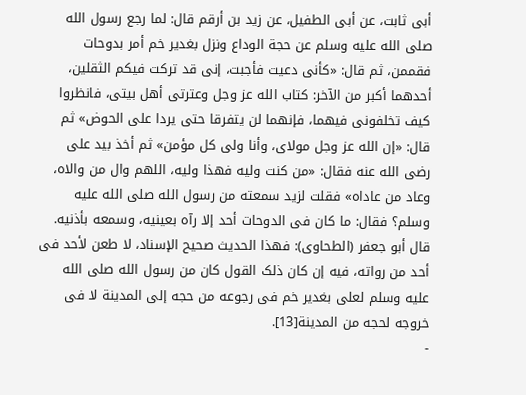أبی ثابت، عن أبی الطفیل، عن زید بن أرقم قال: لما رجع رسول الله صلى الله علیه وسلم عن حجة الوداع ونزل بغدیر خم أمر بدوحات فقممن، ثم قال: «کأنی دعیت فأجبت، إنی قد ترکت فیکم الثقلین، أحدهما أکبر من الآخر: کتاب الله عز وجل وعترتی أهل بیتی، فانظروا کیف تخلفونی فیهما، فإنهما لن یتفرقا حتى یردا علی الحوض» ثم قال: «إن الله عز وجل مولای، وأنا ولی کل مؤمن» ثم أخذ بید علی رضی الله عنه فقال: «من کنت ولیه فهذا ولیه، اللهم وال من والاه، وعاد من عاداه» فقلت لزید سمعته من رسول الله صلى الله علیه وسلم؟ فقال: ما کان فی الدوحات أحد إلا رآه بعینیه، وسمعه بأذنیه. قال أبو جعفر (الطحاوی): فهذا الحدیث صحیح الإسناد، لا طعن لأحد فی أحد من رواته، فیه إن کان ذلک القول کان من رسول الله صلى الله علیه وسلم لعلی بغدیر خم فی رجوعه من حجه إلى المدینة لا فی خروجه لحجه من المدینة[13].
-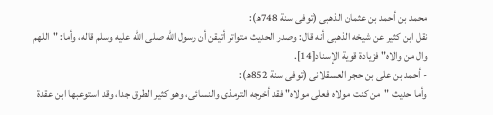محمد بن أحمد بن عثمان الذهبی (توفی سنة 748ھ):
نقل ابن کثیر عن شیخه الذهبی أنه قال: وصدر الحدیث متواتر أتیقن أن رسول الله صلى الله علیه وسلم قاله، وأما: "اللهم وال من والاه" فزیادة قویة الإسناد[14].
- أحمد بن علی بن حجر العسقلانی (توفی سنة 852ھ):
وأما حدیث "من کنت مولاه فعلی مولاه" فقد أخرجه الترمذی والنسائی، وهو کثیر الطرق جدا، وقد استوعبها ابن عقدة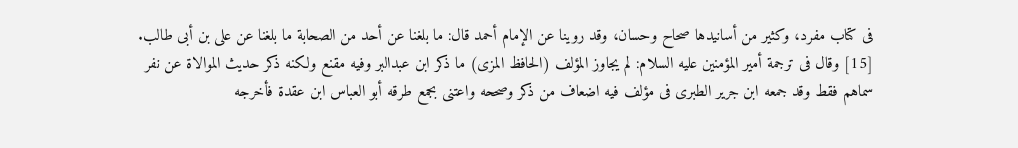فی کتاب مفرد، وکثیر من أسانیدها صحاح وحسان، وقد روینا عن الإمام أحمد قال: ما بلغنا عن أحد من الصحابة ما بلغنا عن علی بن أبی طالب. [15] وقال فی ترجمة أمیر المؤمنین علیه السلام: لم یجاوز المؤلف (الحافظ المزی) ما ذکر ابن عبدالبر وفیه مقنع ولکنه ذکر حدیث الموالاة عن نفر سماهم فقط وقد جمعه ابن جریر الطبری فی مؤلف فیه اضعاف من ذکر وصححه واعتنى بجمع طرقه أبو العباس ابن عقدة فأخرجه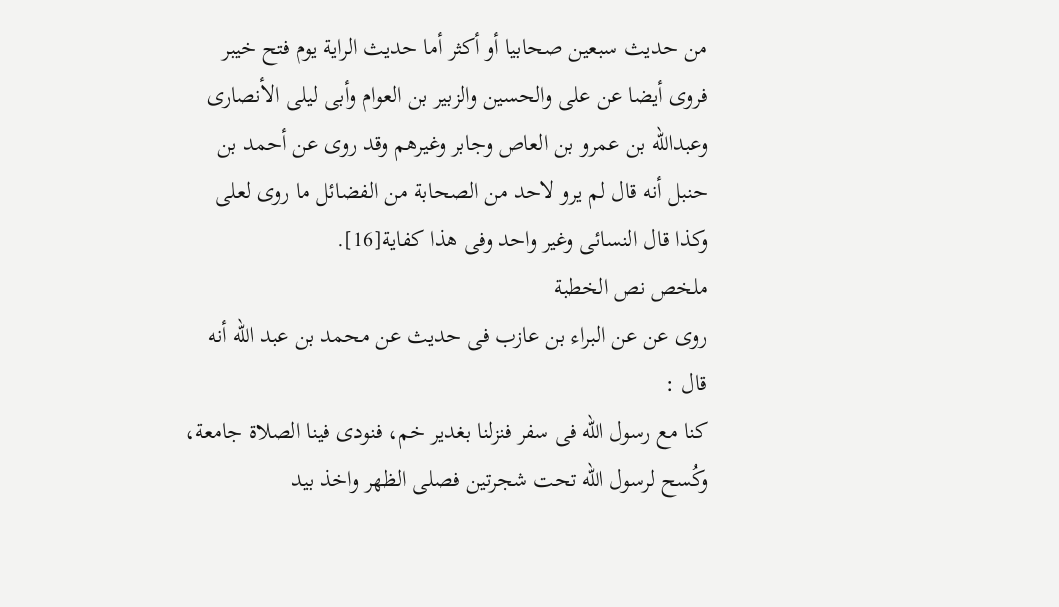من حدیث سبعین صحابیا أو أکثر أما حدیث الرایة یوم فتح خیبر فروی أیضا عن علی والحسین والزبیر بن العوام وأبی لیلى الأنصاری وعبدالله بن عمرو بن العاص وجابر وغیرهم وقد روی عن أحمد بن حنبل أنه قال لم یرو لاحد من الصحابة من الفضائل ما روی لعلی وکذا قال النسائی وغیر واحد وفی هذا کفایة[16].
ملخص نص الخطبة
روی عن عن البراء بن عازب فی حدیث عن محمد بن عبد الله أنه قال :
کنا مع رسول الله فی سفر فنزلنا بغدیر خم، فنودی فینا الصلاة جامعة، وکُسح لرسول الله تحت شجرتین فصلى الظهر واخذ بید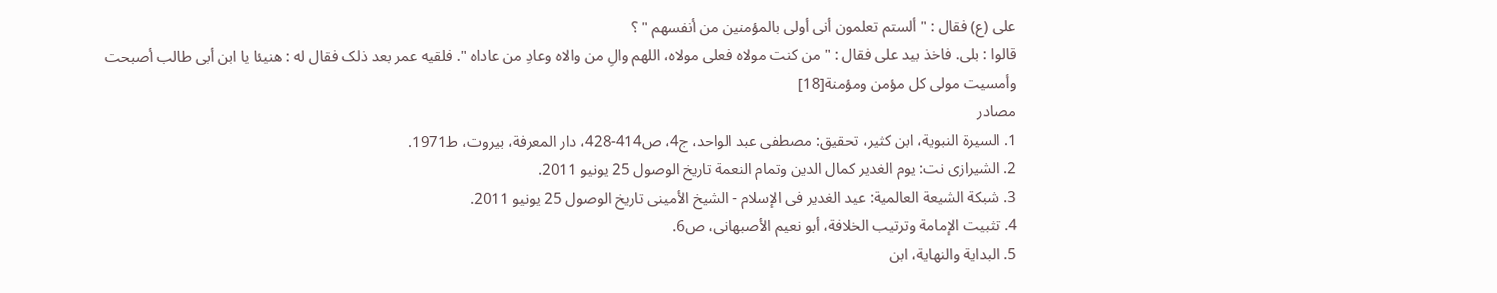علی (ع) فقال : " ألستم تعلمون أنی أولى بالمؤمنین من أنفسهم " ؟
قالوا : بلى. فاخذ بید علی فقال : " من کنت مولاه فعلی مولاه، اللهم والِ من والاه وعادِ من عاداه ". فلقیه عمر بعد ذلک فقال له : هنیئا یا ابن أبی طالب أصبحت وأمسیت مولى کل مؤمن ومؤمنة[18]
مصادر
1. السیرة النبویة، ابن کثیر، تحقیق: مصطفى عبد الواحد، ج4، ص414-428، دار المعرفة، بیروت، ط1971.
2. الشیرازی نت: یوم الغدیر کمال الدین وتمام النعمة تاریخ الوصول 25 یونیو 2011.
3. شبکة الشیعة العالمیة: عید الغدیر فی الإسلام - الشیخ الأمینی تاریخ الوصول 25 یونیو 2011.
4. تثبیت الإمامة وترتیب الخلافة، أبو نعیم الأصبهانی، ص6.
5. البدایة والنهایة، ابن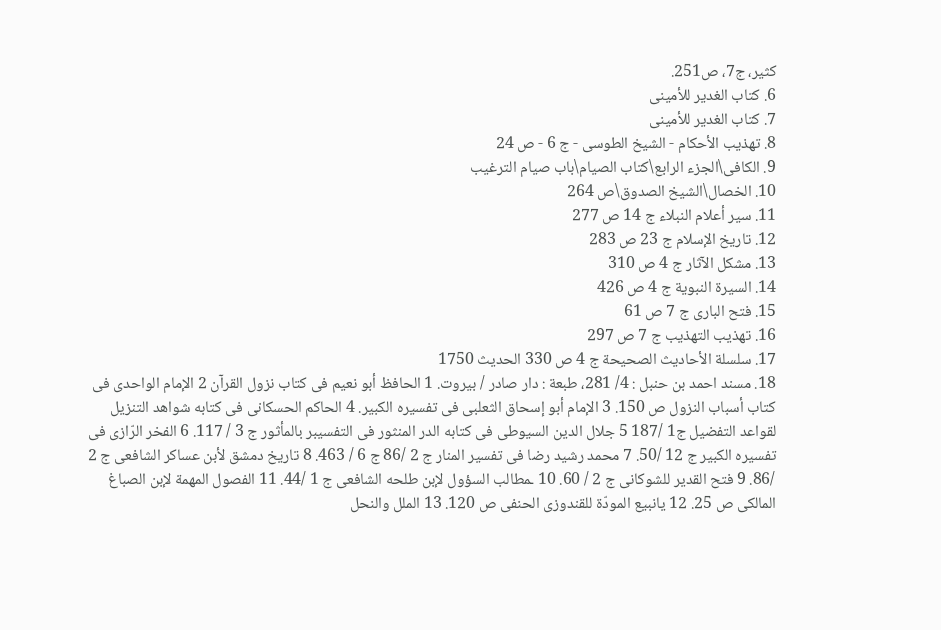کثیر، ج7، ص251.
6. کتاب الغدیر للأمینی
7. کتاب الغدیر للأمینی
8. تهذیب الأحکام - الشیخ الطوسی - ج 6 - ص 24
9. الکافی\الجزء الرابع\کتاب الصیام\باب صیام الترغیب
10. الخصال\الشیخ الصدوق\ص 264
11. سیر أعلام النبلاء ج 14 ص 277
12. تاریخ الإسلام ج 23 ص 283
13. مشکل الآثار ج 4 ص 310
14. السیرة النبویة ج 4 ص 426
15. فتح الباری ج 7 ص 61
16. تهذیب التهذیب ج 7 ص 297
17. سلسلة الأحادیث الصحیحة ج 4 ص 330 الحدیث 1750
18. مسند احمد بن حنبل : 4/ 281، طبعة : دار صادر / بیروت. 1 الحافظ أبو نعیم فی کتاب نزول القرآن 2 الإمام الواحدی فی کتاب أسباب النزول ص 150. 3 الإمام أبو إسحاق الثعلبی فی تفسیره الکبیر. 4 الحاکم الحسکانی فی کتابه شواهد التنزیل لقواعد التفضیل ج1 /187 5 جلال الدین السیوطی فی کتابه الدر المنثور فی التفسیبر بالمأثور ج 3 / 117. 6 الفخر الرّازی فی تفسیره الکبیر ج 12 /50. 7 محمد رشید رضا فی تفسیر المنار ج 2 /86 ج 6 / 463. 8 تاریخ دمشق لأبن عساکر الشافعی ج 2 /86. 9 فتح القدیر للشوکانی ج 2 / 60. 10 ـمطالب السؤول لإبن طلحه الشافعی ج 1 /44. 11 الفصول المهمة لإبن الصباغ المالکی ص 25. 12 یانبیع المودّة للقندوزی الحنفی ص 120. 13 الملل والنحل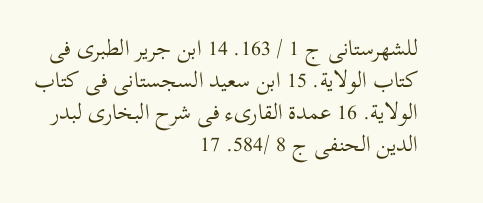للشهرستانی ج 1 / 163. 14 ابن جریر الطبری فی کتاب الولایة. 15 ابن سعید السجستانی فی کتاب الولایة. 16 عمدة القاریء فی شرح البخاری لبدر الدین الحنفی ج 8 /584. 17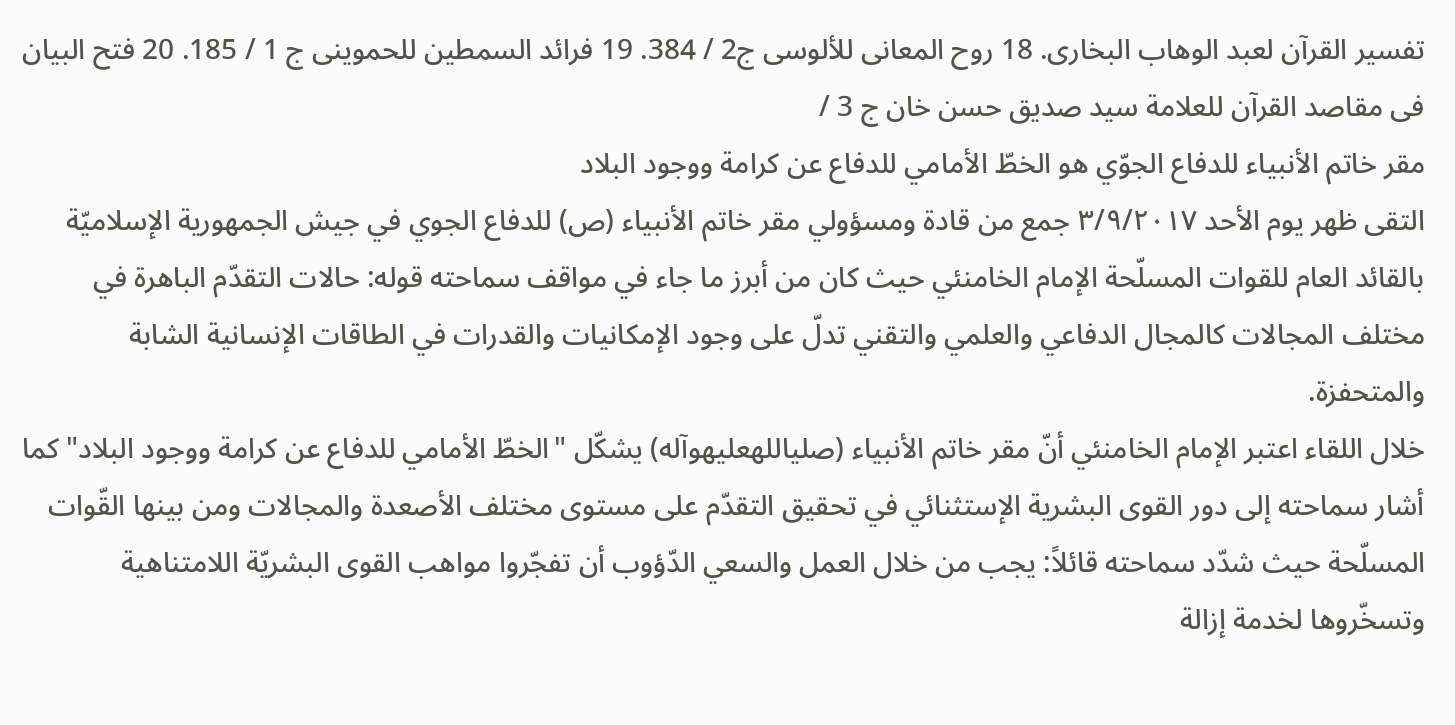تفسیر القرآن لعبد الوهاب البخاری. 18 روح المعانی للألوسی ج2 / 384. 19 فرائد السمطین للحموینی ج 1 / 185. 20 فتح البیان فی مقاصد القرآن للعلامة سید صدیق حسن خان ج 3 /
مقر خاتم الأنبياء للدفاع الجوّي هو الخطّ الأمامي للدفاع عن كرامة ووجود البلاد
التقى ظهر يوم الأحد ٣/٩/٢٠١٧ جمع من قادة ومسؤولي مقر خاتم الأنبياء (ص) للدفاع الجوي في جيش الجمهورية الإسلاميّة بالقائد العام للقوات المسلّحة الإمام الخامنئي حيث كان من أبرز ما جاء في مواقف سماحته قوله: حالات التقدّم الباهرة في مختلف المجالات كالمجال الدفاعي والعلمي والتقني تدلّ على وجود الإمكانيات والقدرات في الطاقات الإنسانية الشابة والمتحفزة.
خلال اللقاء اعتبر الإمام الخامنئي أنّ مقر خاتم الأنبياء (صلیاللهعلیهوآله) يشكّل "الخطّ الأمامي للدفاع عن كرامة ووجود البلاد" كما أشار سماحته إلى دور القوى البشرية الإستثنائي في تحقيق التقدّم على مستوى مختلف الأصعدة والمجالات ومن بينها القّوات المسلّحة حيث شدّد سماحته قائلاً: يجب من خلال العمل والسعي الدّؤوب أن تفجّروا مواهب القوى البشريّة اللامتناهية وتسخّروها لخدمة إزالة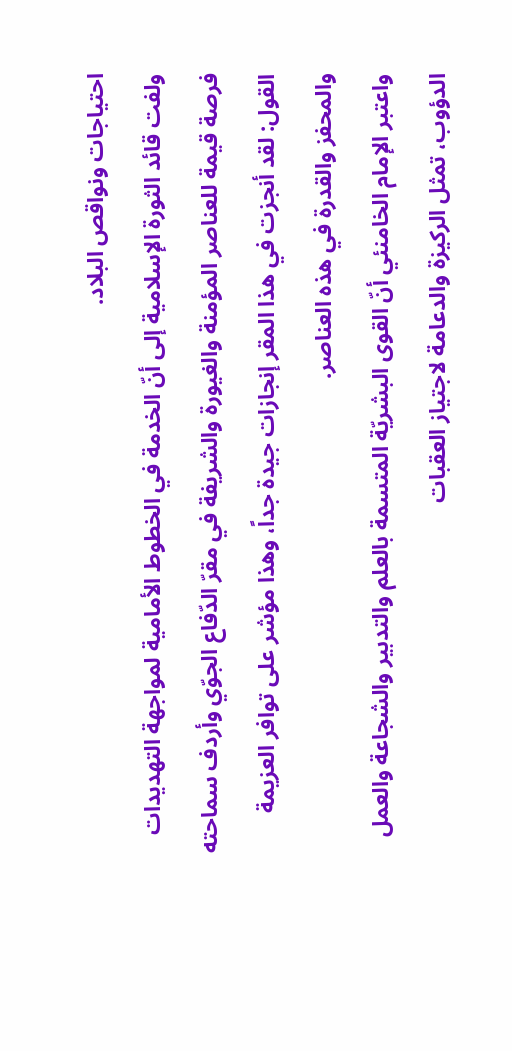احتياجات ونواقص البلاد.
ولفت قائد الثورة الإسلامية إلى أنّ الخدمة في الخطوط الأمامية لمواجهة التهديدات فرصة قيمة للعناصر المؤمنة والغيورة والشريفة في مقرّ الدّفاع الجوّي وأردف سماحته القول: لقد أنجزت في هذا المقر إنجازات جيدة جداً، وهذا مؤشر على توافر العزيمة والمحفز والقدرة في هذه العناصر.
واعتبر الإمام الخامنئي أنّ القوى البشريّة المتسمة بالعلم والتدبير والشجاعة والعمل الدؤوب، تمثل الركيزة والدعامة لاجتياز العقبات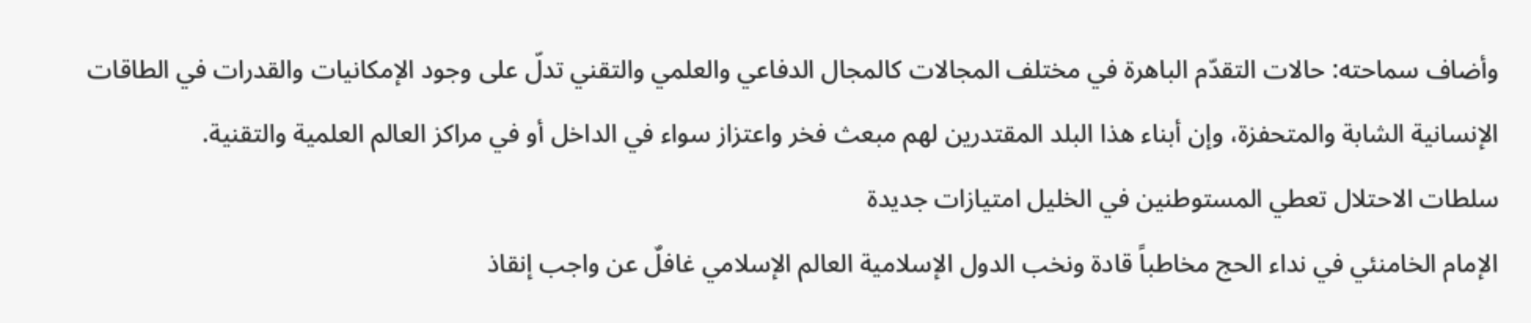وأضاف سماحته: حالات التقدّم الباهرة في مختلف المجالات كالمجال الدفاعي والعلمي والتقني تدلّ على وجود الإمكانيات والقدرات في الطاقات الإنسانية الشابة والمتحفزة، وإن أبناء هذا البلد المقتدرين لهم مبعث فخر واعتزاز سواء في الداخل أو في مراكز العالم العلمية والتقنية.
سلطات الاحتلال تعطي المستوطنين في الخليل امتيازات جديدة
الإمام الخامنئي في نداء الحج مخاطباً قادة ونخب الدول الإسلامية العالم الإسلامي غافلٌ عن واجب إنقاذ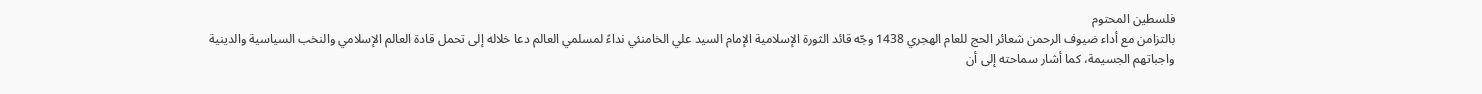فلسطين المحتوم
بالتزامن مع أداء ضيوف الرحمن شعائر الحج للعام الهجري 1438 وجّه قائد الثورة الإسلامية الإمام السيد علي الخامنئي نداءً لمسلمي العالم دعا خلاله إلى تحمل قادة العالم الإسلامي والنخب السياسية والدينية واجباتهم الجسيمة، كما أشار سماحته إلى أن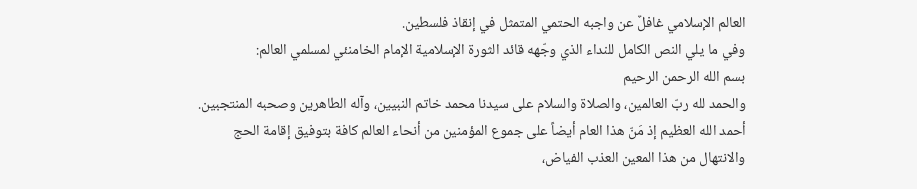العالم الإسلامي غافلٌ عن واجبه الحتمي المتمثل في إنقاذ فلسطين.
وفي ما يلي النص الكامل للنداء الذي وجّهه قائد الثورة الإسلامية الإمام الخامنئي لمسلمي العالم:
بسم الله الرحمن الرحیم
والحمد لله ربّ العالمین، والصلاة والسلام علی سیدنا محمد خاتم النبیین، وآله الطاهرین وصحبه المنتجبین.
أحمد الله العظیم إذ مَنّ هذا العام أیضاً على جموع المؤمنین من أنحاء العالم کافة بتوفیق إقامة الحج والانتهال من هذا المعین العذب الفیاض،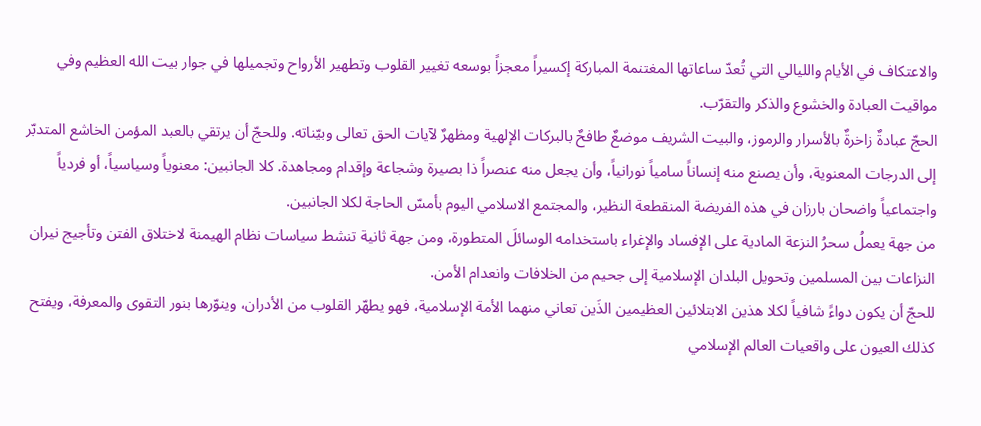والاعتكاف في الأیام واللیالي التي تُعدّ ساعاتها المغتنمة المبارکة إکسیراً معجزاً بوسعه تغییر القلوب وتطهیر الأرواح وتجمیلها في جوار بیت الله العظیم وفي مواقیت العبادة والخشوع والذکر والتقرّب.
الحجّ عبادةٌ زاخرةٌ بالأسرار والرموز، والبیت الشریف موضعٌ طافحٌ بالبرکات الإلهیة ومظهرٌ لآیات الحق تعالى وبیّناته. وللحجّ أن یرتقي بالعبد المؤمن الخاشع المتدبّر إلى الدرجات المعنویة، وأن یصنع منه إنساناً سامیاً نورانیاً، وأن يجعل منه عنصراً ذا بصیرة وشجاعة وإقدام ومجاهدة. کلا الجانبین: معنوياً وسیاسياً، أو فردياً واجتماعياً واضحان بارزان في هذه الفریضة المنقطعة النظیر، والمجتمع الاسلامي الیوم بأمسّ الحاجة لکلا الجانبین.
من جهة یعملُ سحرُ النزعة المادیة علی الإفساد والإغراء باستخدامه الوسائلَ المتطورة، ومن جهة ثانیة تنشط سیاسات نظام الهیمنة لاختلاق الفتن وتأجیج نیران النزاعات بین المسلمین وتحویل البلدان الإسلامیة إلی جحیم من الخلافات وانعدام الأمن.
للحجّ أن یکون دواءً شافیاً لکلا هذین الابتلائین العظیمین الذَین تعاني منهما الأمة الإسلامیة، فهو یطهّر القلوب من الأدران، وینوّرها بنور التقوى والمعرفة، ویفتح کذلك العیون على واقعیات العالم الإسلامي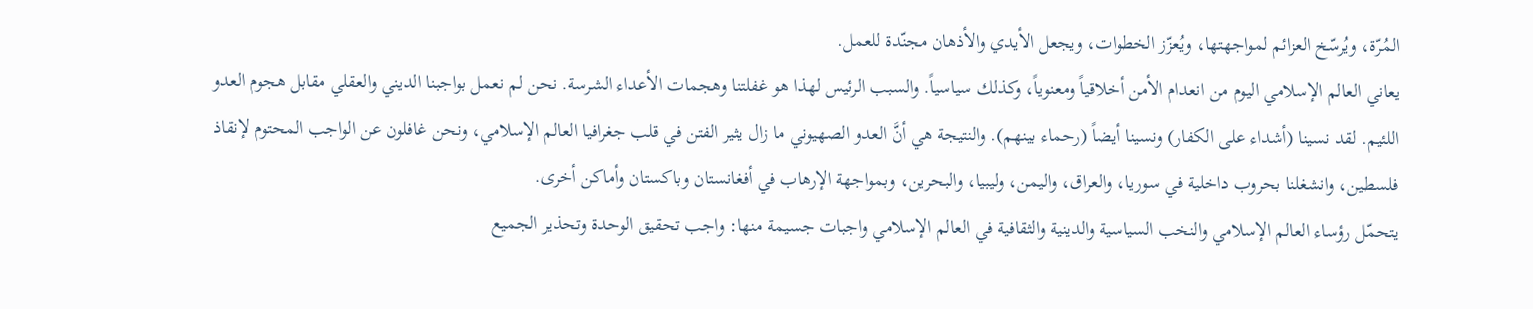المُرّة، ویُرسّخ العزائم لمواجهتها، ویُعزّز الخطوات، ویجعل الأیدي والأذهان مجنّدة للعمل.
یعاني العالم الإسلامي الیوم من انعدام الأمن أخلاقياً ومعنوياً، وكذلك سیاسياً. والسبب الرئیس لهذا هو غفلتنا وهجمات الأعداء الشرسة. نحن لم نعمل بواجبنا الدیني والعقلي مقابل هجوم العدو اللئیم. لقد نسینا (أشداء على الکفار) ونسینا أیضاً (رحماء بینهم). والنتیجة هي أنَّ العدو الصهیوني ما زال یثیر الفتن في قلب جغرافیا العالم الإسلامي، ونحن غافلون عن الواجب المحتوم لإنقاذ فلسطین، وانشغلنا بحروب داخلیة في سوریا، والعراق، والیمن، ولیبیا، والبحرین، وبمواجهة الإرهاب في أفغانستان وباکستان وأماکن أخرى.
يتحمّل رؤساء العالم الإسلامي والنخب السياسية والدينية والثقافية في العالم الإسلامي واجبات جسيمة منها: واجب تحقيق الوحدة وتحذير الجميع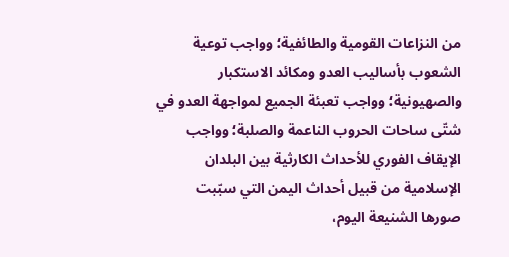من النزاعات القومية والطائفية؛ وواجب توعية الشعوب بأساليب العدو ومكائد الاستكبار والصهيونية؛ وواجب تعبئة الجميع لمواجهة العدو في شتّی ساحات الحروب الناعمة والصلبة؛ وواجب الإيقاف الفوري للأحداث الكارثية بين البلدان الإسلامية من قبيل أحداث اليمن التي سبّبت صورها الشنيعة اليوم،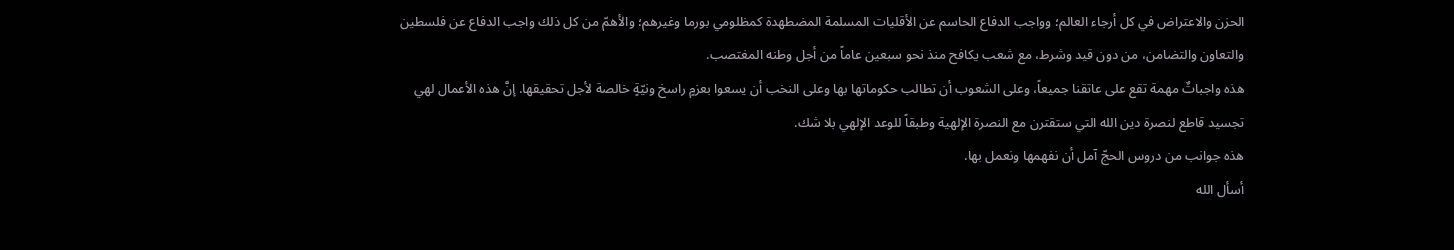الحزن والاعتراض في كل أرجاء العالم؛ وواجب الدفاع الحاسم عن الأقليات المسلمة المضطهدة كمظلومي بورما وغيرهم؛ والأهمّ من كل ذلك واجب الدفاع عن فلسطين والتعاون والتضامن، من دون قيد وشرط، مع شعب يكافح منذ نحو سبعين عاماً من أجل وطنه المغتصب.
هذه واجباتٌ مهمة تقع على عاتقنا جميعاً، وعلى الشعوب أن تطالب حكوماتها بها وعلى النخب أن يسعوا بعزمٍ راسخ ونيّةٍ خالصة لأجل تحقيقها. إنَّ هذه الأعمال لهي تجسيد قاطع لنصرة دين الله التي ستقترن مع النصرة الإلهية وطبقاً للوعد الإلهي بلا شك.
هذه جوانب من دروس الحجّ آمل أن نفهمها ونعمل بها.
أسأل الله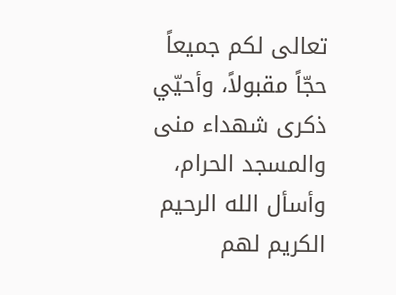تعالى لكم جميعاً حجّاً مقبولاً، وأحيّي ذكرى شهداء منى والمسجد الحرام، وأسأل الله الرحيم الكريم لهم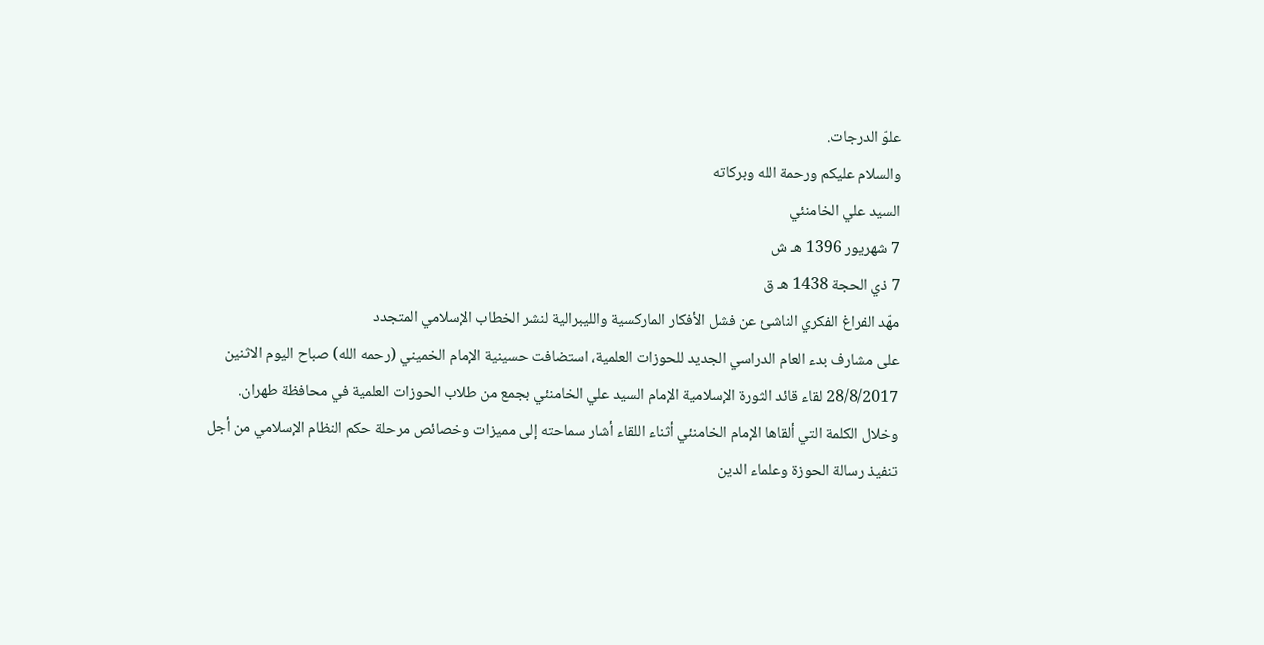علوّ الدرجات.
والسلام عليكم ورحمة الله وبركاته
السيد علي الخامنئي
7 شهريور 1396 هـ ش
7 ذي الحجة 1438 هـ ق
مهّد الفراغ الفكري الناشئ عن فشل الأفكار الماركسية والليبرالية لنشر الخطاب الإسلامي المتجدد
على مشارف بدء العام الدراسي الجديد للحوزات العلمية، استضافت حسينية الإمام الخميني (رحمه الله) صباح اليوم الاثنين 28/8/2017 لقاء قائد الثورة الإسلامية الإمام السيد علي الخامنئي بجمع من طلاب الحوزات العلمية في محافظة طهران.
وخلال الكلمة التي ألقاها الإمام الخامنئي أثناء اللقاء أشار سماحته إلى مميزات وخصائص مرحلة حكم النظام الإسلامي من أجل تنفيذ رسالة الحوزة وعلماء الدين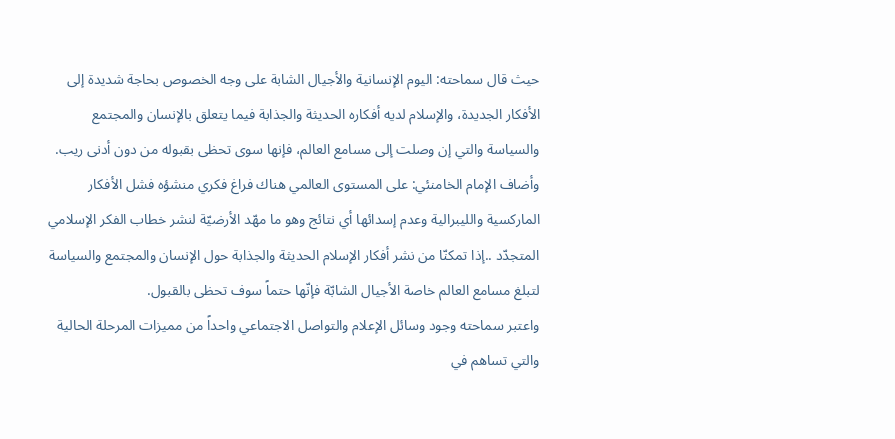حيث قال سماحته: اليوم الإنسانية والأجيال الشابة على وجه الخصوص بحاجة شديدة إلى الأفكار الجديدة، والإسلام لديه أفكاره الحديثة والجذابة فيما يتعلق بالإنسان والمجتمع والسياسة والتي إن وصلت إلى مسامع العالم، فإنها سوى تحظى بقبوله من دون أدنى ريب.
وأضاف الإمام الخامنئي: على المستوى العالمي هناك فراغ فكري منشؤه فشل الأفكار الماركسية والليبرالية وعدم إسدائها أي نتائج وهو ما مهّد الأرضيّة لنشر خطاب الفكر الإسلامي المتجدّد ..إذا تمكنّا من نشر أفكار الإسلام الحديثة والجذابة حول الإنسان والمجتمع والسياسة لتبلغ مسامع العالم خاصة الأجيال الشابّة فإنّها حتماً سوف تحظى بالقبول.
واعتبر سماحته وجود وسائل الإعلام والتواصل الاجتماعي واحداً من مميزات المرحلة الحالية والتي تساهم في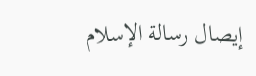إيصال رسالة الإسلام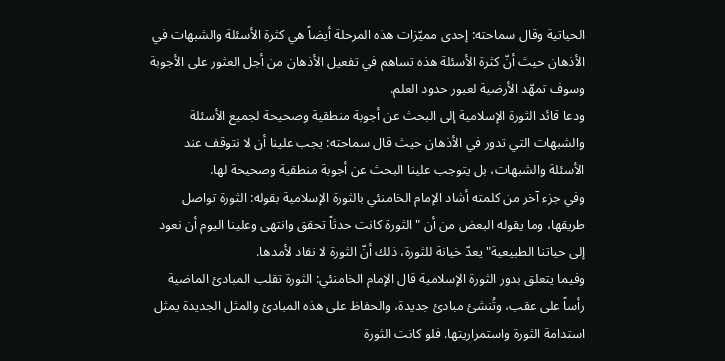الحياتية وقال سماحته: إحدى مميّزات هذه المرحلة أيضاً هي كثرة الأسئلة والشبهات في الأذهان حيث أنّ كثرة الأسئلة هذه تساهم في تفعيل الأذهان من أجل العثور على الأجوبة وسوف تمهّد الأرضية لعبور حدود العلم.
ودعا قائد الثورة الإسلامية إلى البحث عن أجوبة منطقية وصحيحة لجميع الأسئلة والشبهات التي تدور في الأذهان حيث قال سماحته: يجب علينا أن لا نتوقف عند الأسئلة والشبهات، بل يتوجب علينا البحث عن أجوبة منطقية وصحيحة لها.
وفي جزء آخر من كلمته أشاد الإمام الخامنئي بالثورة الإسلامية بقوله: الثورة تواصل طريقها، وما يقوله البعض من أن "الثورة كانت حدثاً تحقق وانتهى وعلينا اليوم أن نعود إلى حياتنا الطبيعية" يعدّ خيانة للثورة، ذلك أنّ الثورة لا نفاد لأمدها.
وفيما يتعلق بدور الثورة الإسلامية قال الإمام الخامنئي: الثورة تقلب المبادئ الماضية رأساً على عقب، وتُنشئ مبادئ جديدة، والحفاظ على هذه المبادئ والمثل الجديدة يمثل استدامة الثورة واستمراريتها. فلو كانت الثورة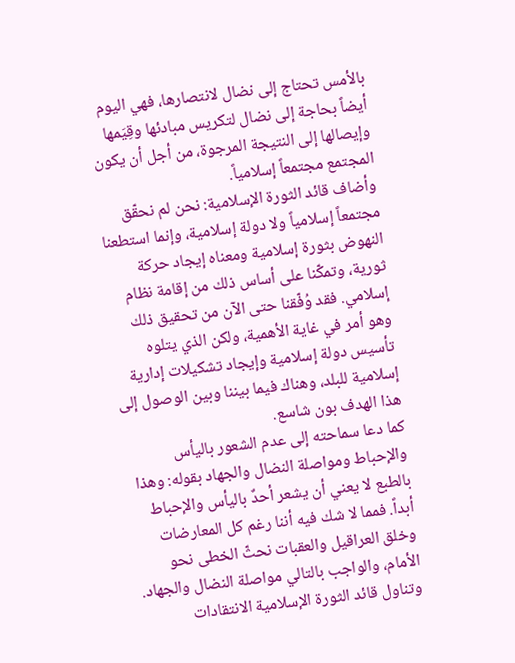بالأمس تحتاج إلى نضال لانتصارها، فهي اليوم أيضاً بحاجة إلى نضال لتكريس مبادئها وقِيَمها وإيصالها إلى النتيجة المرجوة، من أجل أن يكون المجتمع مجتمعاً إسلامياً.
وأضاف قائد الثورة الإسلامية: نحن لم نحقّق مجتمعاً إسلامياً ولا دولة إسلامية، وإنما استطعنا النهوض بثورة إسلامية ومعناه إيجاد حركة ثورية، وتمكّنا على أساس ذلك من إقامة نظام إسلامي. فقد وُفّقنا حتى الآن من تحقيق ذلك وهو أمر في غاية الأهمية، ولكن الذي يتلوه تأسيس دولة إسلامية وإيجاد تشكيلات إدارية إسلامية للبلد، وهناك فيما بيننا وبين الوصول إلى هذا الهدف بون شاسع.
كما دعا سماحته إلى عدم الشعور باليأس والإحباط ومواصلة النضال والجهاد بقوله: وهذا بالطبع لا يعني أن يشعر أحدٌ باليأس والإحباط أبداً. فمما لا شك فيه أننا رغم كل المعارضات وخلق العراقيل والعقبات نحثّ الخطى نحو الأمام، والواجب بالتالي مواصلة النضال والجهاد.
وتناول قائد الثورة الإسلامية الانتقادات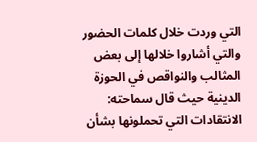التي وردت خلال كلمات الحضور والتي أشاروا خلالها إلى بعض المثالب والنواقص في الحوزة الدينية حيث قال سماحته: الانتقادات التي تحملونها بشأن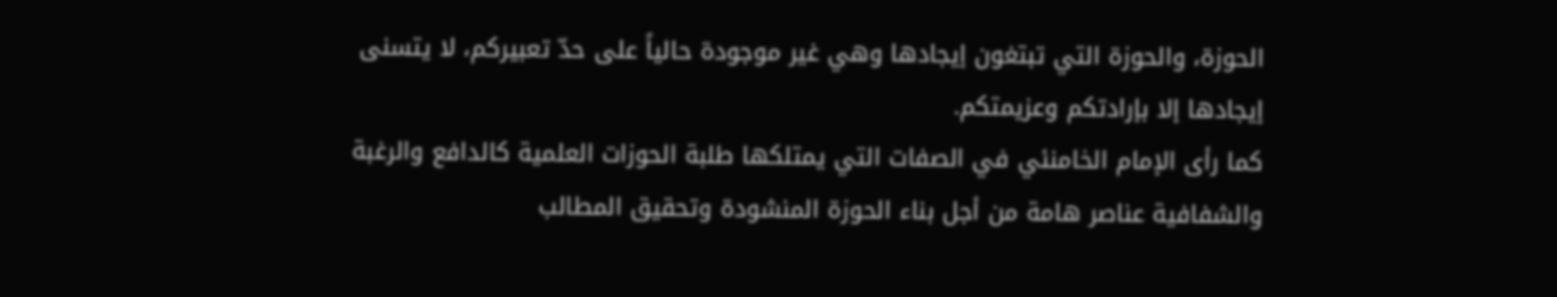الحوزة، والحوزة التي تبتغون إيجادها وهي غير موجودة حالياً على حدّ تعبيركم، لا يتسنى إيجادها إلا بإرادتكم وعزيمتكم.
كما رأى الإمام الخامنئي في الصفات التي يمتلكها طلبة الحوزات العلمية كالدافع والرغبة والشفافية عناصر هامة من أجل بناء الحوزة المنشودة وتحقيق المطالب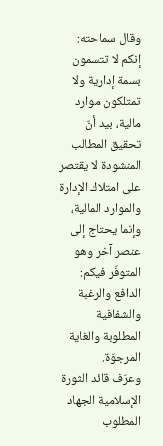وقال سماحته: إنكم لا تتسمون بسمة إدارية ولا تمتلكون موارد مالية، بيد أنّ تحقيق المطالب المنشودة لا يقتصر على امتلاك الإدارة والموارد المالية، وإنما يحتاج إلى عنصر آخر وهو المتوفّر فيكم: الدافع والرغبة والشفافية المطلوبة والغاية المرجوّة.
وعرّف قائد الثورة الإسلامية الجهاد المطلوب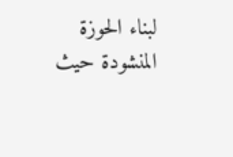لبناء الحوزة المنشودة حيث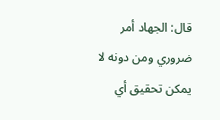قال: الجهاد أمر ضروري ومن دونه لا يمكن تحقيق أي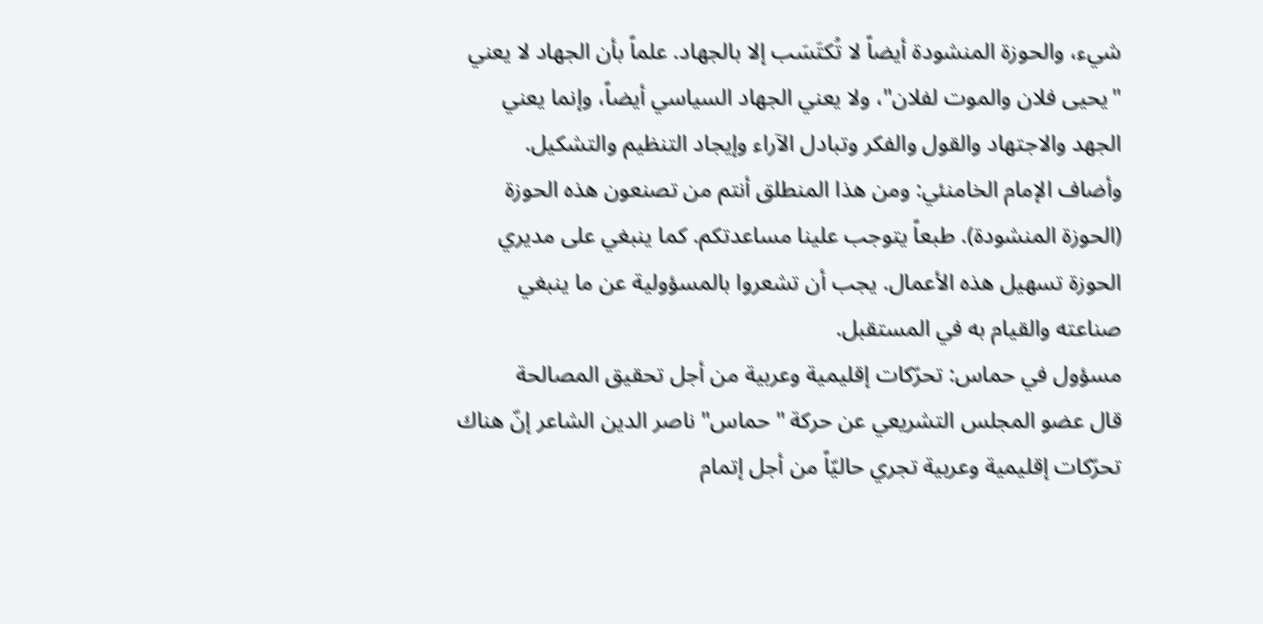شيء، والحوزة المنشودة أيضاً لا تُكتَسَب إلا بالجهاد. علماً بأن الجهاد لا يعني "يحيى فلان والموت لفلان"، ولا يعني الجهاد السياسي أيضاً، وإنما يعني الجهد والاجتهاد والقول والفكر وتبادل الآراء وإيجاد التنظيم والتشكيل.
وأضاف الإمام الخامنئي: ومن هذا المنطلق أنتم من تصنعون هذه الحوزة (الحوزة المنشودة). طبعاً يتوجب علينا مساعدتكم. كما ينبغي على مديري الحوزة تسهيل هذه الأعمال. يجب أن تشعروا بالمسؤولية عن ما ينبغي صناعته والقيام به في المستقبل.
مسؤول في حماس: تحرّكات إقليمية وعربية من أجل تحقيق المصالحة
قال عضو المجلس التشريعي عن حركة "حماس" ناصر الدين الشاعر إنّ هناك تحرّكات إقليمية وعربية تجري حاليّاً من أجل إتمام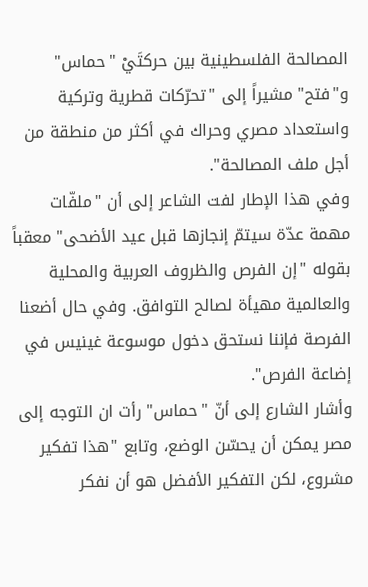المصالحة الفلسطينية بين حركتَيْ "حماس" و"فتح" مشيراً إلى "تحرّكات قطرية وتركية واستعداد مصري وحراك في أكثر من منطقة من أجل ملف المصالحة".
وفي هذا الإطار لفت الشاعر إلى أن "ملفّات مهمة عدّة سيتمّ إنجازها قبل عيد الأضحى" معقباً بقوله "إن الفرص والظروف العربية والمحلية والعالمية مهيأة لصالح التوافق. وفي حال أضعنا الفرصة فإننا نستحق دخول موسوعة غينيس في إضاعة الفرص".
وأشار الشارع إلى أنّ "حماس" رأت ان التوجه إلى مصر يمكن أن يحسّن الوضع، وتابع "هذا تفكير مشروع، لكن التفكير الأفضل هو أن نفكر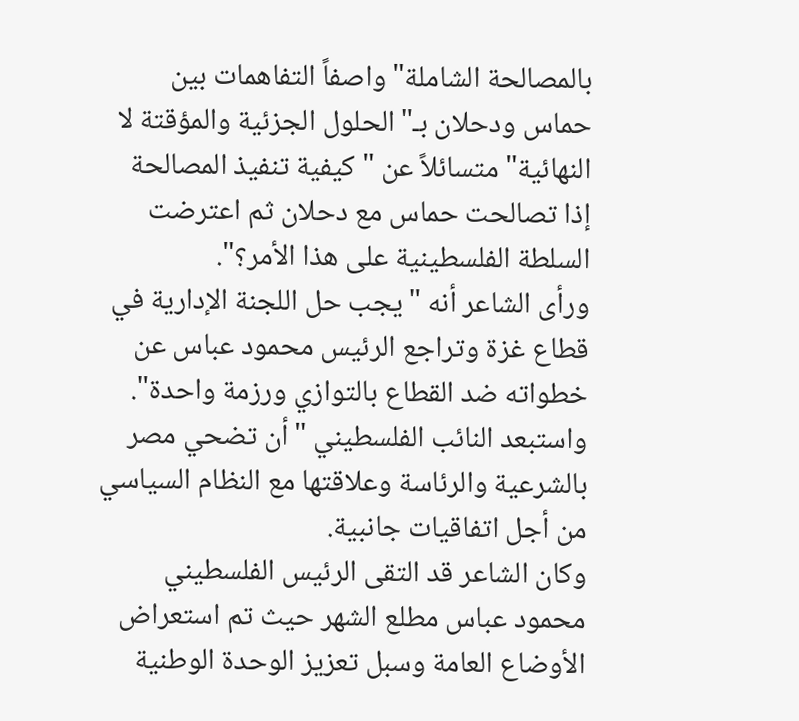بالمصالحة الشاملة" واصفاً التفاهمات بين حماس ودحلان بـ"الحلول الجزئية والمؤقتة لا النهائية" متسائلاً عن "كيفية تنفيذ المصالحة إذا تصالحت حماس مع دحلان ثم اعترضت السلطة الفلسطينية على هذا الأمر؟".
ورأى الشاعر أنه "يجب حل اللجنة الإدارية في قطاع غزة وتراجع الرئيس محمود عباس عن خطواته ضد القطاع بالتوازي ورزمة واحدة".
واستبعد النائب الفلسطيني "أن تضحي مصر بالشرعية والرئاسة وعلاقتها مع النظام السياسي من أجل اتفاقيات جانبية.
وكان الشاعر قد التقى الرئيس الفلسطيني محمود عباس مطلع الشهر حيث تم استعراض الأوضاع العامة وسبل تعزيز الوحدة الوطنية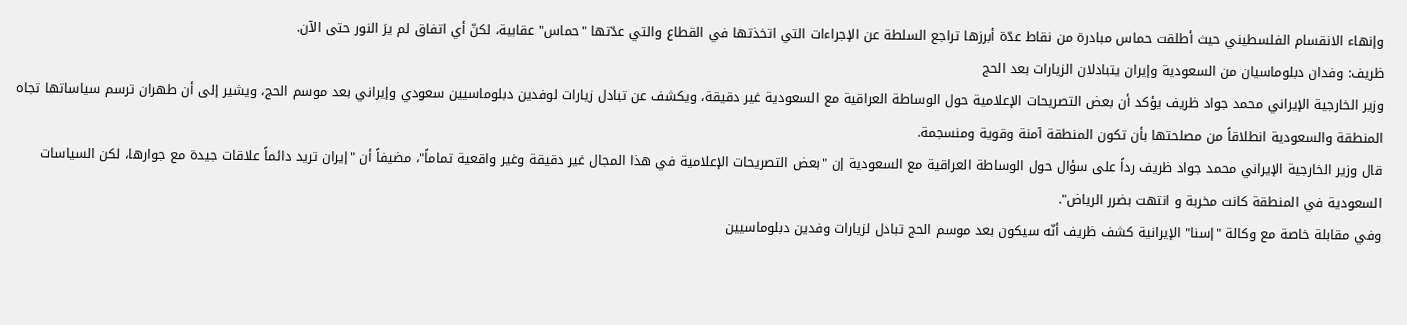وإنهاء الانقسام الفلسطيني حيث أطلقت حماس مبادرة من نقاط عدّة أبرزها تراجع السلطة عن الإجراءات التي اتخذتها في القطاع والتي عدّتها "حماس" عقابية، لكنّ أي اتفاق لم يرَ النور حتى الآن.
ظريف: وفدان دبلوماسيان من السعودية وإيران يتبادلان الزيارات بعد الحج
وزير الخارجية الإيراني محمد جواد ظريف يؤكد أن بعض التصريحات الإعلامية حول الوساطة العراقية مع السعودية غير دقيقة، ويكشف عن تبادل زيارات لوفدين دبلوماسيين سعودي وإيراني بعد موسم الحج، ويشير إلى أن طهران ترسم سياساتها تجاه المنطقة والسعودية انطلاقاً من مصلحتها بأن تكون المنطقة آمنة وقوية ومنسجمة.
قال وزير الخارجية الإيراني محمد جواد ظريف رداً على سؤال حول الوساطة العراقية مع السعودية إن "بعض التصريحات الإعلامية في هذا المجال غير دقيقة وغير واقعية تماماً"، مضيفاً أن "إيران تريد دائماً علاقات جيدة مع جوارها، لكن السياسات السعودية في المنطقة كانت مخربة و انتهت بضرر الرياض".
وفي مقابلة خاصة مع وكالة "إسنا" الإيرانية كشف ظريف أنّه سيكون بعد موسم الحج تبادل لزيارات وفدين دبلوماسيين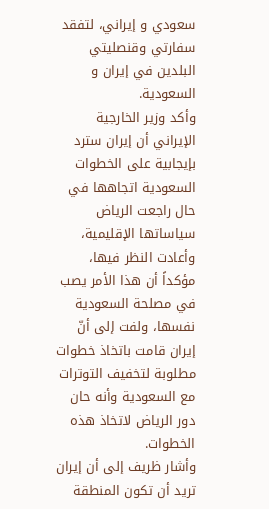سعودي و إيراني، لتفقد سفارتي وقنصليتي البلدين في إيران و السعودية.
وأكد وزير الخارجية الإيراني أن إيران سترد بإيجابية على الخطوات السعودية اتجاهها في حال راجعت الرياض سياساتها الإقليمية، وأعادت النظر فيها، مؤكداً أن هذا الأمر يصب في مصلحة السعودية نفسها، ولفت إلى أنّ إیران قامت باتخاذ خطوات مطلوبة لتخفیف التوترات مع السعودیة وأنه حان دور الریاض لاتخاذ هذه الخطوات.
وأشار ظريف إلى أن إيران تريد أن تكون المنطقة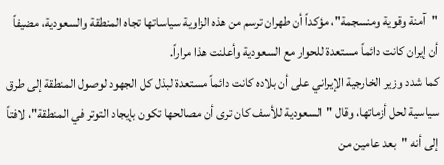"آمنة وقوية ومنسجمة"، مؤكداً أن طهران ترسم من هذه الزاوية سياساتها تجاه المنطقة والسعودية، مضيفاً أن إيران كانت دائماً مستعدة للحوار مع السعودية وأعلنت هذا مراراً.
كما شدد وزير الخارجية الإيراني على أن بلاده كانت دائماً مستعدة لبذل كل الجهود لوصول المنطقة إلى طرق سياسية لحل أزماتها، وقال "السعودية للأسف كان ترى أن مصالحها تكون بإيجاد التوتر في المنطقة"، لافتاً إلى أنه "بعد عامين من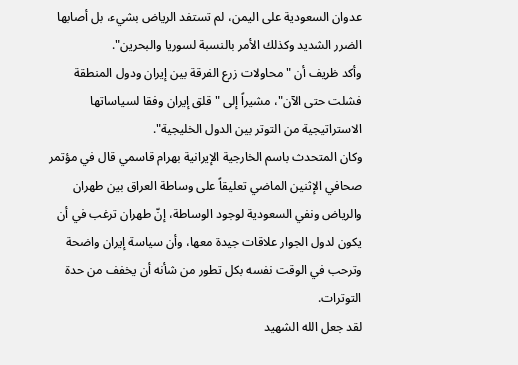عدوان السعودية على اليمن، لم تستفد الرياض بشيء، بل أصابها الضرر الشديد وكذلك الأمر بالنسبة لسوريا والبحرين".
وأكد ظريف أن "محاولات زرع الفرقة بين إيران ودول المنطقة فشلت حتى الآن"، مشيراً إلى "قلق إيران وفقا لسياساتها الاستراتيجية من التوتر بين الدول الخليجية".
وكان المتحدث باسم الخارجية الإيرانية بهرام قاسمي قال في مؤتمر صحافي الإثنين الماضي تعليقاً على وساطة العراق بين طهران والرياض ونفي السعودية لوجود الوساطة، إنّ طهران ترغب في أن يكون لدول الجوار علاقات جيدة معها، وأن سياسة إيران واضحة وترحب في الوقت نفسه بكل تطور من شأنه أن يخفف من حدة التوترات.
لقد جعل الله الشهيد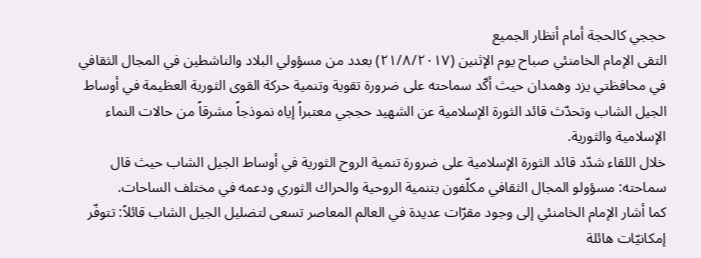حججي كالحجة أمام أنظار الجميع
التقى الإمام الخامنئي صباح يوم الإثنين (٢١/٨/٢٠١٧) بعدد من مسؤولي البلاد والناشطين في المجال الثقافي في محافظتي يزد وهمدان حيث أكّد سماحته على ضرورة تقوية وتنمية حركة القوى الثورية العظيمة في أوساط الجيل الشاب وتحدّث قائد الثورة الإسلامية عن الشهيد حججي معتبراً إياه نموذجاً مشرقاً من حالات النماء الإسلامية والثورية.
خلال اللقاء شدّد قائد الثورة الإسلامية على ضرورة تنمية الروح الثورية في أوساط الجيل الشاب حيث قال سماحته: مسؤولو المجال الثقافي مكلّفون بتنمية الروحية والحراك الثوري ودعمه في مختلف الساحات.
كما أشار الإمام الخامنئي إلى وجود مقرّات عديدة في العالم المعاصر تسعى لتضليل الجيل الشاب قائلاً: تتوفّر إمكانيّات هائلة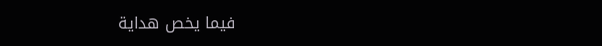فيما يخص هداية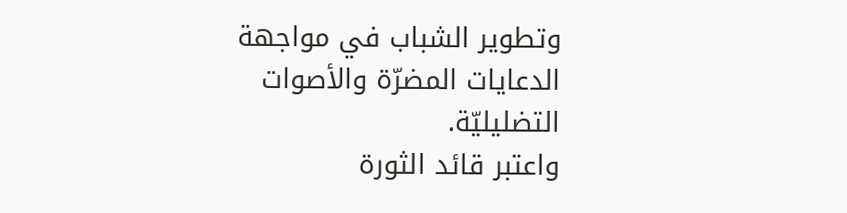وتطوير الشباب في مواجهة الدعايات المضرّة والأصوات التضليليّة.
واعتبر قائد الثورة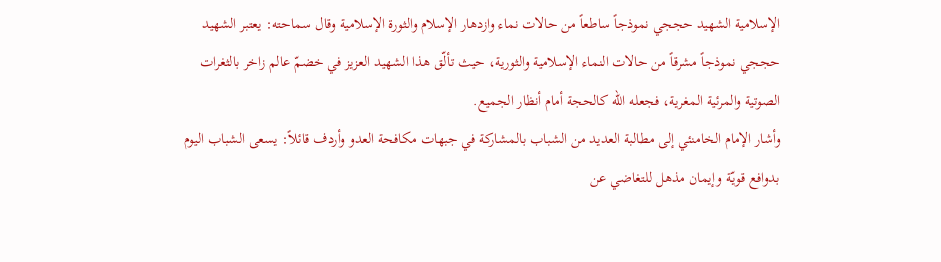الإسلامية الشهيد حججي نموذجاً ساطعاً من حالات نماء وازدهار الإسلام والثورة الإسلامية وقال سماحته: يعتبر الشهيد حججي نموذجاً مشرقاً من حالات النماء الإسلامية والثورية، حيث تألّق هذا الشهيد العزيز في خضمّ عالم زاخر بالثغرات الصوتية والمرئية المغرية، فجعله الله كالحجة أمام أنظار الجميع.
وأشار الإمام الخامنئي إلى مطالبة العديد من الشباب بالمشاركة في جبهات مكافحة العدو وأردف قائلاً: يسعى الشباب اليوم بدوافع قويّة وإيمان مذهل للتغاضي عن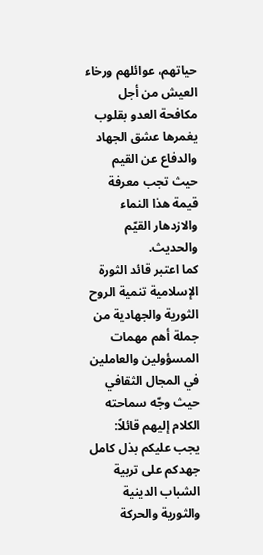حياتهم، عوائلهم ورخاء العيش من أجل مكافحة العدو بقلوب يغمرها عشق الجهاد والدفاع عن القيم حيث تجب معرفة قيمة هذا النماء والازدهار القيّم والحديث.
كما اعتبر قائد الثورة الإسلامية تنمية الروح الثورية والجهادية من جملة أهم مهمات المسؤولين والعاملين في المجال الثقافي حيث وجّه سماحته الكلام إليهم قائلاً: يجب عليكم بذل كامل جهدكم على تربية الشباب الدينية والثورية والحركة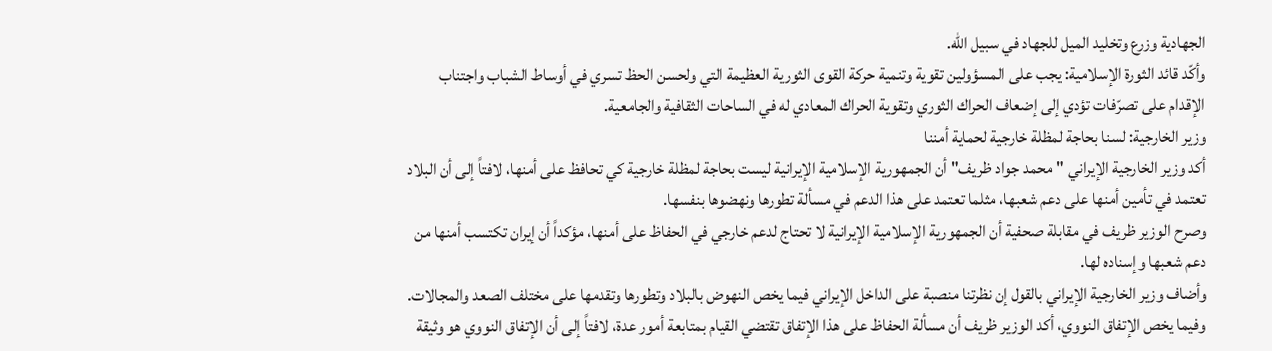الجهادية وزرع وتخليد الميل للجهاد في سبيل الله.
وأكّد قائد الثورة الإسلامية: يجب على المسؤولين تقوية وتنمية حركة القوى الثورية العظيمة التي ولحسن الحظ تسري في أوساط الشباب واجتناب الإقدام على تصرّفات تؤدي إلى إضعاف الحراك الثوري وتقوية الحراك المعادي له في الساحات الثقافية والجامعية.
وزير الخارجية: لسنا بحاجة لمظلة خارجية لحماية أمننا
أكد وزير الخارجية الإيراني "محمد جواد ظريف" أن الجمهورية الإسلامية الإيرانية ليست بحاجة لمظلة خارجية كي تحافظ على أمنها، لافتاً إلى أن البلاد تعتمد في تأمين أمنها على دعم شعبها، مثلما تعتمد على هذا الدعم في مسألة تطورها ونهضوها بنفسها.
وصرح الوزير ظريف في مقابلة صحفية أن الجمهورية الإسلامية الإيرانية لا تحتاج لدعم خارجي في الحفاظ على أمنها، مؤكداً أن إيران تكتسب أمنها من دعم شعبها وإسناده لها.
وأضاف وزير الخارجية الإيراني بالقول إن نظرتنا منصبة على الداخل الإيراني فيما يخص النهوض بالبلاد وتطورها وتقدمها على مختلف الصعد والمجالات.
وفيما يخص الإتفاق النووي، أكد الوزير ظريف أن مسألة الحفاظ على هذا الإتفاق تقتضي القيام بمتابعة أمور عدة، لافتاً إلى أن الإتفاق النووي هو وثيقة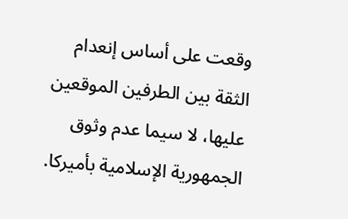وقعت على أساس إنعدام الثقة بين الطرفين الموقعين عليها، لا سيما عدم وثوق الجمهورية الإسلامية بأميركا.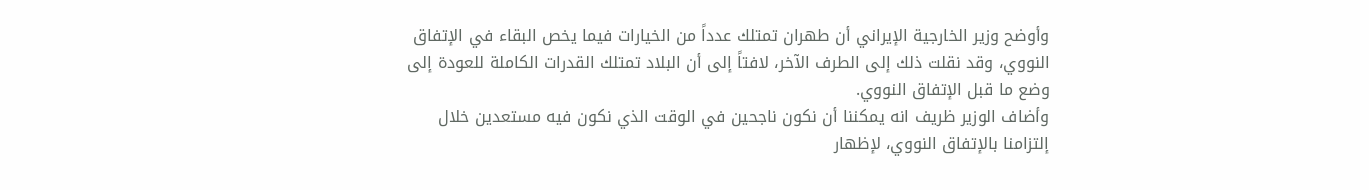وأوضح وزير الخارجية الإيراني أن طهران تمتلك عدداً من الخيارات فيما يخص البقاء في الإتفاق النووي، وقد نقلت ذلك إلى الطرف الآخر، لافتاً إلى أن البلاد تمتلك القدرات الكاملة للعودة إلى وضع ما قبل الإتفاق النووي.
وأضاف الوزير ظريف انه يمكننا أن نكون ناجحين في الوقت الذي نكون فيه مستعدين خلال إلتزامنا بالإتفاق النووي، لإظهار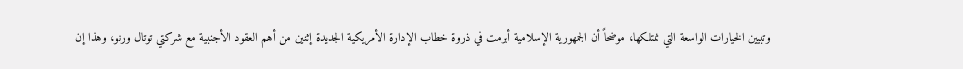وتبيين الخيارات الواسعة التي نمتلكها، موضحاً أن الجمهورية الإسلامية أبرمت في ذروة خطاب الإدارة الأمريكية الجديدة إثنين من أهم العقود الأجنبية مع شركتي توتال ورنو، وهذا إن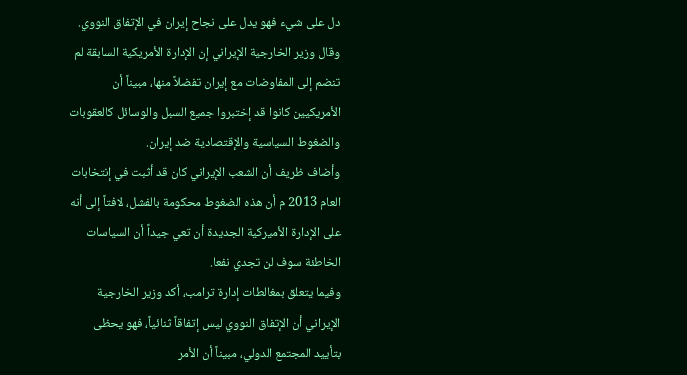دل على شيء فهو يدل على نجاح إيران في الإتفاق النووي.
وقال وزير الخارجية الإيراني إن الإدارة الأمريكية السابقة لم تنضم إلى المفاوضات مع إيران تفضلاً منها، مبيناً أن الأمريكيين كانوا قد إختبروا جميع السبل والوسائل كالعقوبات والضغوط السياسية والإقتصادية ضد إيران.
وأضاف ظريف أن الشعب الإيراني كان قد أثبت في إنتخابات العام 2013 م أن هذه الضغوط محكومة بالفشل، لافتاً إلى أنه على الإدارة الأميركية الجديدة أن تعي جيداً أن السياسات الخاطئة سوف لن تجدي نفعا.
وفيما يتعلق بمغالطات إدارة ترامب، أكد وزير الخارجية الإيراني أن الإتفاق النووي ليس إتفاقاً ثنائياً، فهو يحظى بتأييد المجتمع الدولي، مبيناً أن الأمر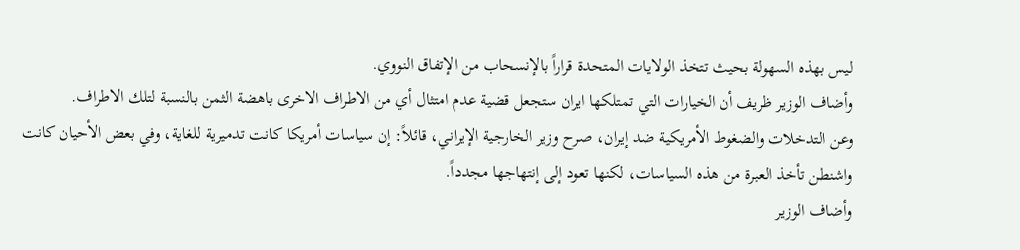ليس بهذه السهولة بحيث تتخذ الولايات المتحدة قراراً بالإنسحاب من الإتفاق النووي.
وأضاف الوزير ظريف أن الخيارات التي تمتلكها ايران ستجعل قضية عدم امتثال أي من الاطراف الاخرى باهضة الثمن بالنسبة لتلك الاطراف.
وعن التدخلات والضغوط الأمريكية ضد إيران، صرح وزير الخارجية الإيراني، قائلاً: إن سياسات أمريكا كانت تدميرية للغاية، وفي بعض الأحيان كانت واشنطن تأخذ العبرة من هذه السياسات، لكنها تعود إلى إنتهاجها مجدداً.
وأضاف الوزير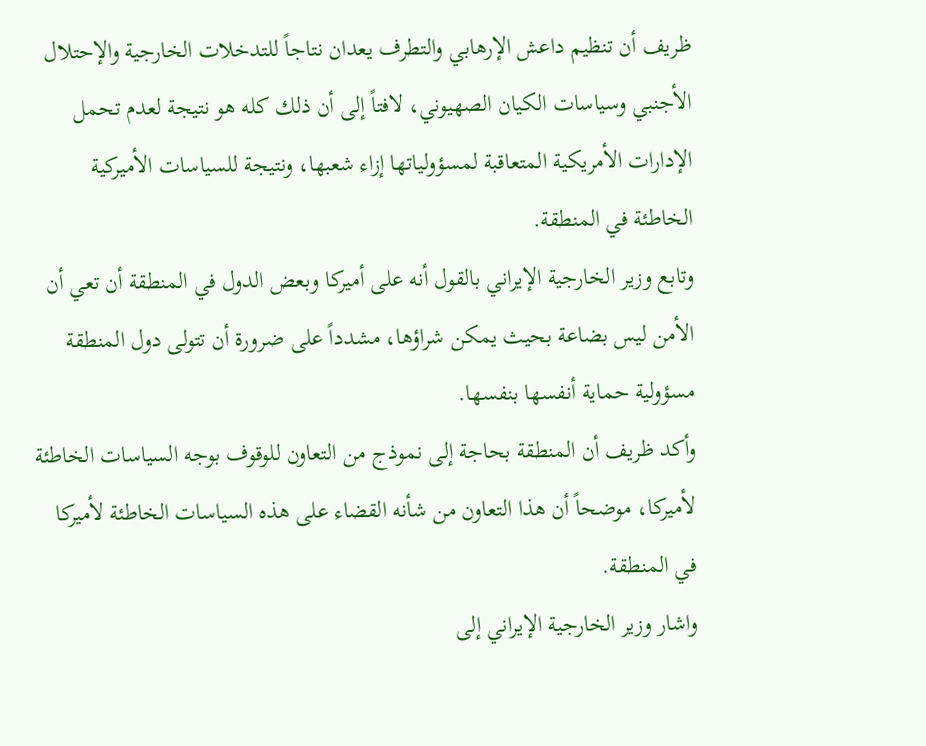ظريف أن تنظيم داعش الإرهابي والتطرف يعدان نتاجاً للتدخلات الخارجية والإحتلال الأجنبي وسياسات الكيان الصهيوني، لافتاً إلى أن ذلك كله هو نتيجة لعدم تحمل الإدارات الأمريكية المتعاقبة لمسؤولياتها إزاء شعبها، ونتيجة للسياسات الأميركية الخاطئة في المنطقة.
وتابع وزير الخارجية الإيراني بالقول أنه على أميركا وبعض الدول في المنطقة أن تعي أن الأمن ليس بضاعة بحيث يمكن شراؤها، مشدداً على ضرورة أن تتولى دول المنطقة مسؤولية حماية أنفسها بنفسها.
وأكد ظريف أن المنطقة بحاجة إلى نموذج من التعاون للوقوف بوجه السياسات الخاطئة لأميركا، موضحاً أن هذا التعاون من شأنه القضاء على هذه السياسات الخاطئة لأميركا في المنطقة.
واشار وزير الخارجية الإيراني إلى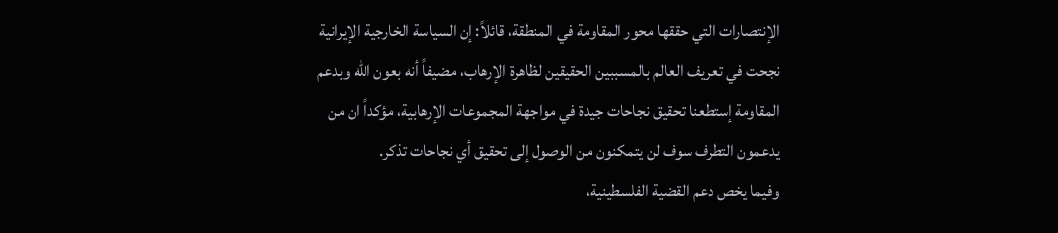الإنتصارات التي حققها محور المقاومة في المنطقة، قائلاً: إن السياسة الخارجية الإيرانية نجحت في تعريف العالم بالمسببين الحقيقين لظاهرة الإرهاب، مضيفاً أنه بعون الله وبدعم المقاومة إستطعنا تحقيق نجاحات جيدة في مواجهة المجموعات الإرهابية، مؤكداً ان من يدعمون التطرف سوف لن يتمكنون من الوصول إلى تحقيق أي نجاحات تذكر.
وفيما يخص دعم القضية الفلسطينية،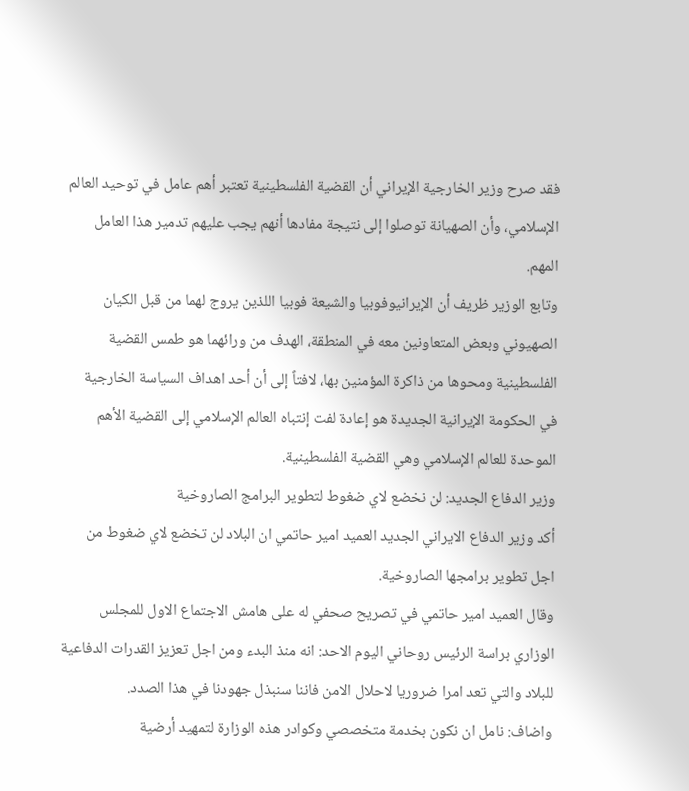فقد صرح وزير الخارجية الإيراني أن القضية الفلسطينية تعتبر أهم عامل في توحيد العالم الإسلامي، وأن الصهيانة توصلوا إلى نتيجة مفادها أنهم يجب عليهم تدمير هذا العامل المهم.
وتابع الوزير ظريف أن الإيرانيوفوبيا والشيعة فوبيا اللذين يروج لهما من قبل الكيان الصهيوني وبعض المتعاونين معه في المنطقة، الهدف من ورائهما هو طمس القضية الفلسطينية ومحوها من ذاكرة المؤمنين بها، لافتاً إلى أن أحد اهداف السياسة الخارجية في الحكومة الإيرانية الجديدة هو إعادة لفت إنتباه العالم الإسلامي إلى القضية الأهم الموحدة للعالم الإسلامي وهي القضية الفلسطينية.
وزير الدفاع الجديد: لن نخضع لاي ضغوط لتطوير البرامج الصاروخية
أكد وزير الدفاع الايراني الجديد العميد امير حاتمي ان البلاد لن تخضع لاي ضغوط من اجل تطوير برامجها الصاروخية.
وقال العميد امير حاتمي في تصريح صحفي له على هامش الاجتماع الاول للمجلس الوزاري براسة الرئيس روحاني اليوم الاحد: انه منذ البدء ومن اجل تعزيز القدرات الدفاعية للبلاد والتي تعد امرا ضروريا لاحلال الامن فاننا سنبذل جهودنا في هذا الصدد.
واضاف: نامل ان نكون بخدمة متخصصي وكوادر هذه الوزارة لتمهيد أرضية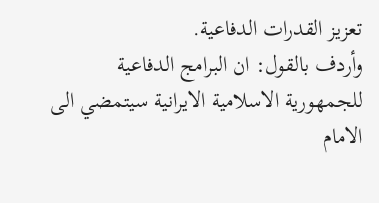تعزيز القدرات الدفاعية.
وأردف بالقول: ان البرامج الدفاعية للجمهورية الاسلامية الايرانية سيتمضي الى الامام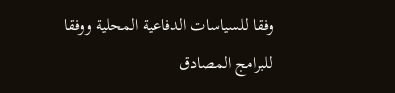وفقا للسياسات الدفاعية المحلية ووفقا للبرامج المصادق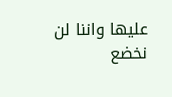عليها واننا لن نخضع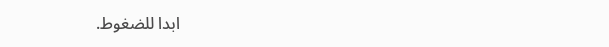ابدا للضغوط.